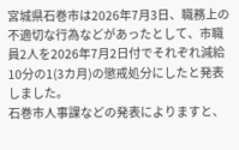宮城県石巻市は2026年7月3日、職務上の不適切な行為などがあったとして、市職員2人を2026年7月2日付でそれぞれ減給10分の1(3カ月)の懲戒処分にしたと発表しました。
石巻市人事課などの発表によりますと、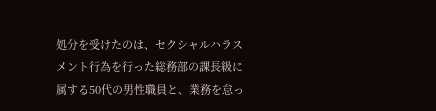処分を受けたのは、セクシャルハラスメント行為を行った総務部の課長級に属する50代の男性職員と、業務を怠っ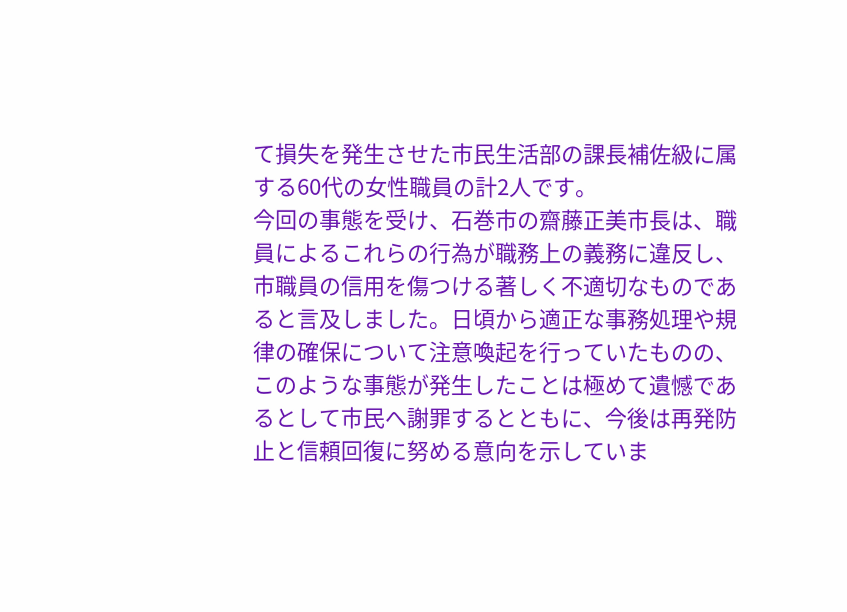て損失を発生させた市民生活部の課長補佐級に属する60代の女性職員の計2人です。
今回の事態を受け、石巻市の齋藤正美市長は、職員によるこれらの行為が職務上の義務に違反し、市職員の信用を傷つける著しく不適切なものであると言及しました。日頃から適正な事務処理や規律の確保について注意喚起を行っていたものの、このような事態が発生したことは極めて遺憾であるとして市民へ謝罪するとともに、今後は再発防止と信頼回復に努める意向を示していま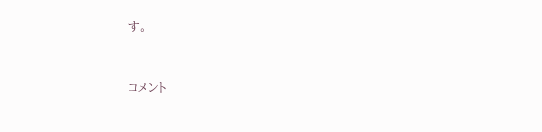す。


コメント